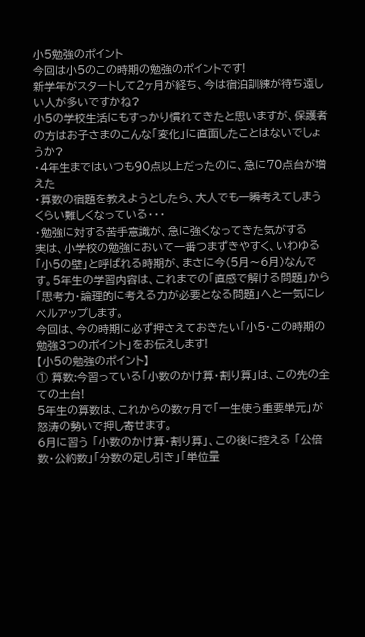小5勉強のポイント
今回は小5のこの時期の勉強のポイントです!
新学年がスタートして2ヶ月が経ち、今は宿泊訓練が待ち遠しい人が多いですかね?
小5の学校生活にもすっかり慣れてきたと思いますが、保護者の方はお子さまのこんな「変化」に直面したことはないでしょうか?
・4年生まではいつも90点以上だったのに、急に70点台が増えた
・算数の宿題を教えようとしたら、大人でも一瞬考えてしまうくらい難しくなっている・・・
・勉強に対する苦手意識が、急に強くなってきた気がする
実は、小学校の勉強において一番つまずきやすく、いわゆる「小5の壁」と呼ばれる時期が、まさに今(5月〜6月)なんです。5年生の学習内容は、これまでの「直感で解ける問題」から「思考力・論理的に考える力が必要となる問題」へと一気にレベルアップします。
今回は、今の時期に必ず押さえておきたい「小5・この時期の勉強3つのポイント」をお伝えします!
【小5の勉強のポイント】
① 算数:今習っている「小数のかけ算・割り算」は、この先の全ての土台!
5年生の算数は、これからの数ヶ月で「一生使う重要単元」が怒涛の勢いで押し寄せます。
6月に習う 「小数のかけ算・割り算」、この後に控える 「公倍数・公約数」「分数の足し引き」「単位量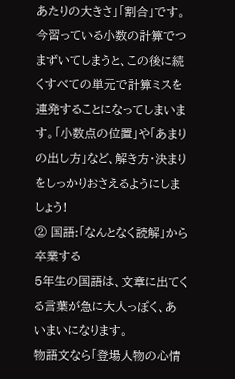あたりの大きさ」「割合」です。
今習っている小数の計算でつまずいてしまうと、この後に続くすべての単元で計算ミスを連発することになってしまいます。「小数点の位置」や「あまりの出し方」など、解き方・決まりをしっかりおさえるようにしましょう!
② 国語:「なんとなく読解」から卒業する
5年生の国語は、文章に出てくる言葉が急に大人っぽく、あいまいになります。
物語文なら「登場人物の心情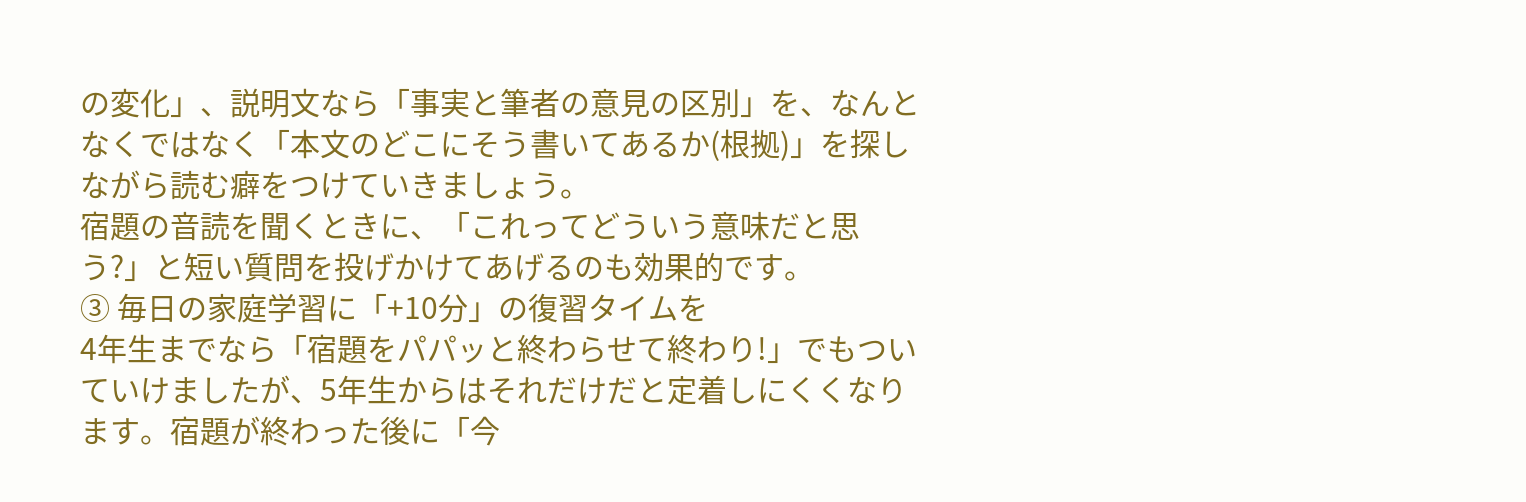の変化」、説明文なら「事実と筆者の意見の区別」を、なんとなくではなく「本文のどこにそう書いてあるか(根拠)」を探しながら読む癖をつけていきましょう。
宿題の音読を聞くときに、「これってどういう意味だと思う?」と短い質問を投げかけてあげるのも効果的です。
③ 毎日の家庭学習に「+10分」の復習タイムを
4年生までなら「宿題をパパッと終わらせて終わり!」でもついていけましたが、5年生からはそれだけだと定着しにくくなります。宿題が終わった後に「今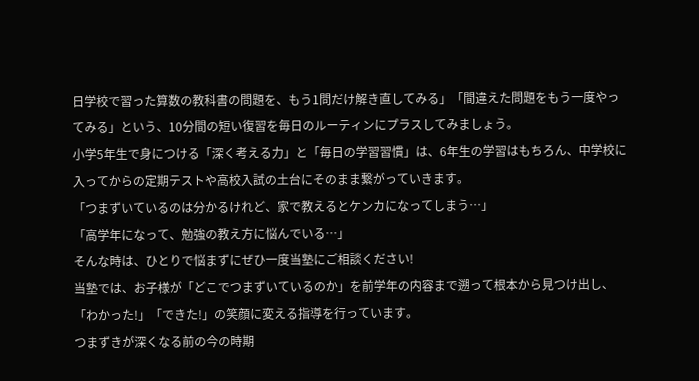日学校で習った算数の教科書の問題を、もう1問だけ解き直してみる」「間違えた問題をもう一度やってみる」という、10分間の短い復習を毎日のルーティンにプラスしてみましょう。
小学5年生で身につける「深く考える力」と「毎日の学習習慣」は、6年生の学習はもちろん、中学校に入ってからの定期テストや高校入試の土台にそのまま繋がっていきます。
「つまずいているのは分かるけれど、家で教えるとケンカになってしまう…」
「高学年になって、勉強の教え方に悩んでいる…」
そんな時は、ひとりで悩まずにぜひ一度当塾にご相談ください!
当塾では、お子様が「どこでつまずいているのか」を前学年の内容まで遡って根本から見つけ出し、「わかった!」「できた!」の笑顔に変える指導を行っています。
つまずきが深くなる前の今の時期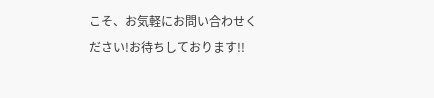こそ、お気軽にお問い合わせください!お待ちしております!!